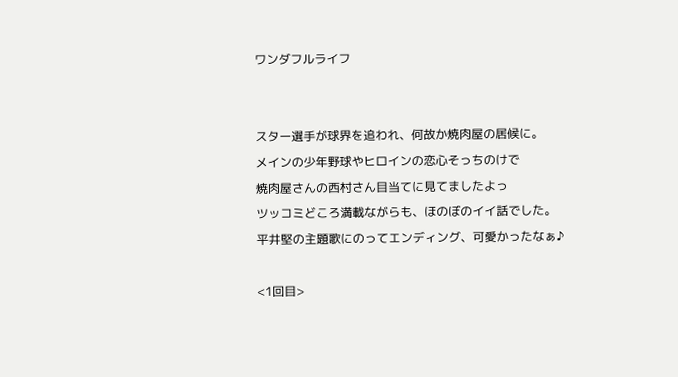ワンダフルライフ


スター選手が球界を追われ、何故か焼肉屋の居候に。
メインの少年野球やヒロインの恋心そっちのけで
焼肉屋さんの西村さん目当てに見てましたよっ
ツッコミどころ満載ながらも、ほのぼのイイ話でした。
平井堅の主題歌にのってエンディング、可愛かったなぁ♪

<1回目>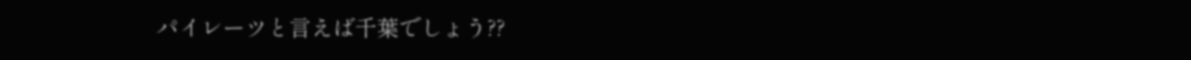パイレーツと言えば千葉でしょう??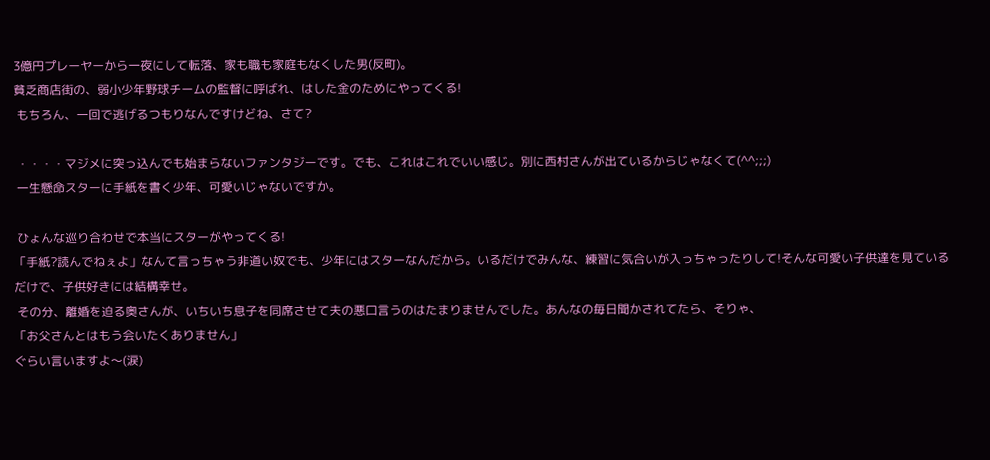3億円プレーヤーから一夜にして転落、家も職も家庭もなくした男(反町)。
貧乏商店街の、弱小少年野球チームの監督に呼ばれ、はした金のためにやってくる!
 もちろん、一回で逃げるつもりなんですけどね、さて?

 ・・・・マジメに突っ込んでも始まらないファンタジーです。でも、これはこれでいい感じ。別に西村さんが出ているからじゃなくて(^^;;;)
 一生懸命スターに手紙を書く少年、可愛いじゃないですか。

 ひょんな巡り合わせで本当にスターがやってくる!
「手紙?読んでねぇよ」なんて言っちゃう非道い奴でも、少年にはスターなんだから。いるだけでみんな、練習に気合いが入っちゃったりして!そんな可愛い子供達を見ているだけで、子供好きには結構幸せ。
 その分、離婚を迫る奥さんが、いちいち息子を同席させて夫の悪口言うのはたまりませんでした。あんなの毎日聞かされてたら、そりゃ、
「お父さんとはもう会いたくありません」
ぐらい言いますよ〜(涙)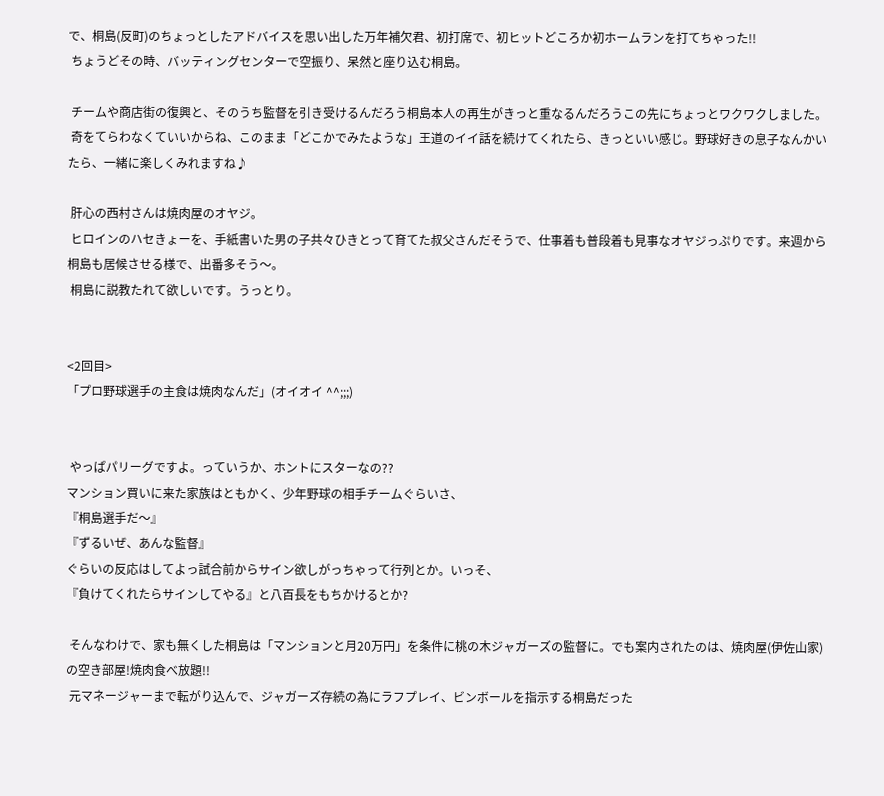で、桐島(反町)のちょっとしたアドバイスを思い出した万年補欠君、初打席で、初ヒットどころか初ホームランを打てちゃった!!
 ちょうどその時、バッティングセンターで空振り、呆然と座り込む桐島。

 チームや商店街の復興と、そのうち監督を引き受けるんだろう桐島本人の再生がきっと重なるんだろうこの先にちょっとワクワクしました。
 奇をてらわなくていいからね、このまま「どこかでみたような」王道のイイ話を続けてくれたら、きっといい感じ。野球好きの息子なんかいたら、一緒に楽しくみれますね♪

 肝心の西村さんは焼肉屋のオヤジ。
 ヒロインのハセきょーを、手紙書いた男の子共々ひきとって育てた叔父さんだそうで、仕事着も普段着も見事なオヤジっぷりです。来週から桐島も居候させる様で、出番多そう〜。
 桐島に説教たれて欲しいです。うっとり。


<2回目>
「プロ野球選手の主食は焼肉なんだ」(オイオイ ^^;;;)


 やっぱパリーグですよ。っていうか、ホントにスターなの??
マンション買いに来た家族はともかく、少年野球の相手チームぐらいさ、
『桐島選手だ〜』
『ずるいぜ、あんな監督』
ぐらいの反応はしてよっ試合前からサイン欲しがっちゃって行列とか。いっそ、
『負けてくれたらサインしてやる』と八百長をもちかけるとか?

 そんなわけで、家も無くした桐島は「マンションと月20万円」を条件に桃の木ジャガーズの監督に。でも案内されたのは、焼肉屋(伊佐山家)の空き部屋!焼肉食べ放題!!
 元マネージャーまで転がり込んで、ジャガーズ存続の為にラフプレイ、ビンボールを指示する桐島だった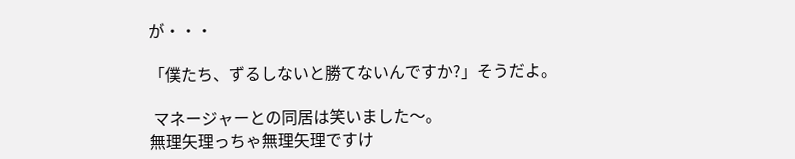が・・・

「僕たち、ずるしないと勝てないんですか?」そうだよ。

 マネージャーとの同居は笑いました〜。
無理矢理っちゃ無理矢理ですけ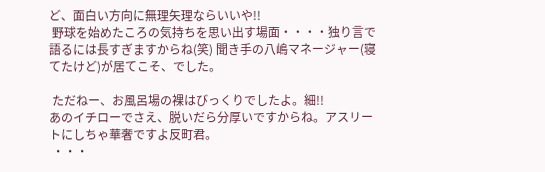ど、面白い方向に無理矢理ならいいや!!
 野球を始めたころの気持ちを思い出す場面・・・・独り言で語るには長すぎますからね(笑) 聞き手の八嶋マネージャー(寝てたけど)が居てこそ、でした。

 ただねー、お風呂場の裸はびっくりでしたよ。細!!
あのイチローでさえ、脱いだら分厚いですからね。アスリートにしちゃ華奢ですよ反町君。
 ・・・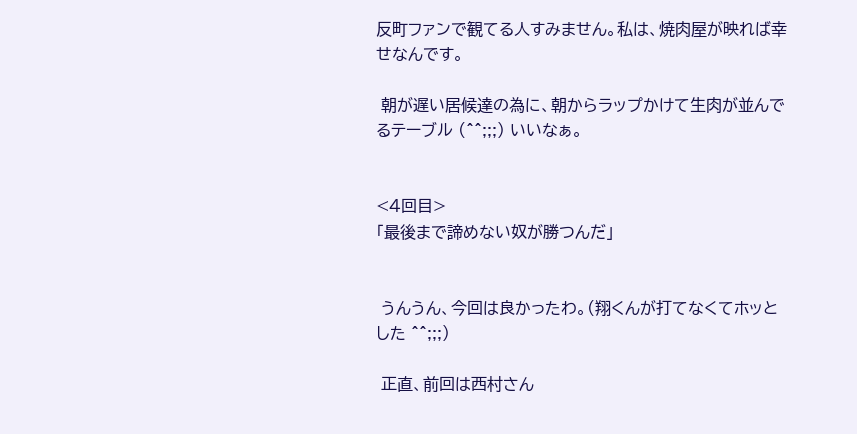反町ファンで観てる人すみません。私は、焼肉屋が映れば幸せなんです。

 朝が遅い居候達の為に、朝からラップかけて生肉が並んでるテーブル (^^;;;) いいなぁ。


<4回目>
「最後まで諦めない奴が勝つんだ」


 うんうん、今回は良かったわ。(翔くんが打てなくてホッとした ^^;;;)

 正直、前回は西村さん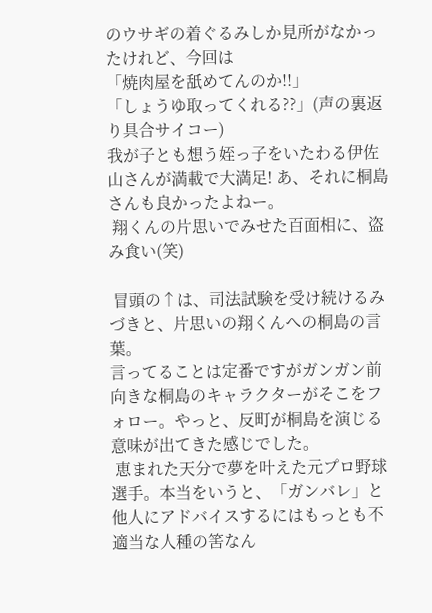のウサギの着ぐるみしか見所がなかったけれど、今回は
「焼肉屋を舐めてんのか!!」
「しょうゆ取ってくれる??」(声の裏返り具合サイコー)
我が子とも想う姪っ子をいたわる伊佐山さんが満載で大満足! あ、それに桐島さんも良かったよねー。
 翔くんの片思いでみせた百面相に、盗み食い(笑)

 冒頭の↑は、司法試験を受け続けるみづきと、片思いの翔くんへの桐島の言葉。
言ってることは定番ですがガンガン前向きな桐島のキャラクターがそこをフォロー。やっと、反町が桐島を演じる意味が出てきた感じでした。
 恵まれた天分で夢を叶えた元プロ野球選手。本当をいうと、「ガンバレ」と他人にアドバイスするにはもっとも不適当な人種の筈なん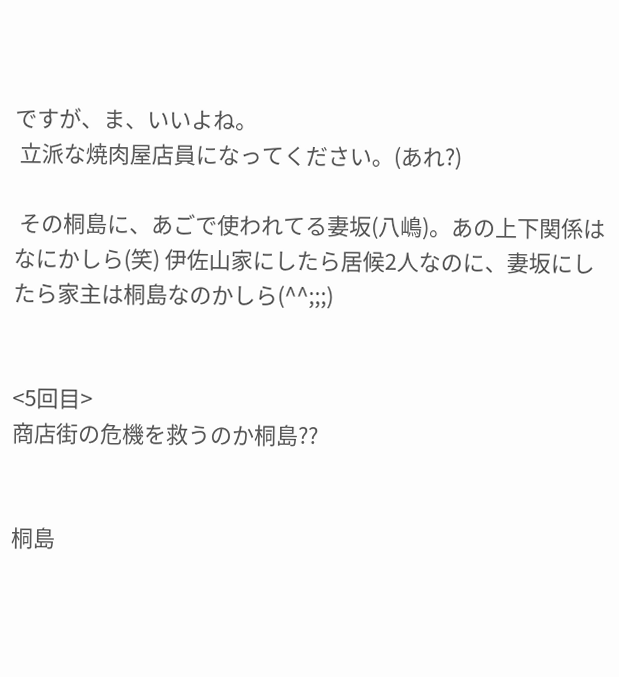ですが、ま、いいよね。
 立派な焼肉屋店員になってください。(あれ?)

 その桐島に、あごで使われてる妻坂(八嶋)。あの上下関係はなにかしら(笑) 伊佐山家にしたら居候2人なのに、妻坂にしたら家主は桐島なのかしら(^^;;;)


<5回目>
商店街の危機を救うのか桐島??


桐島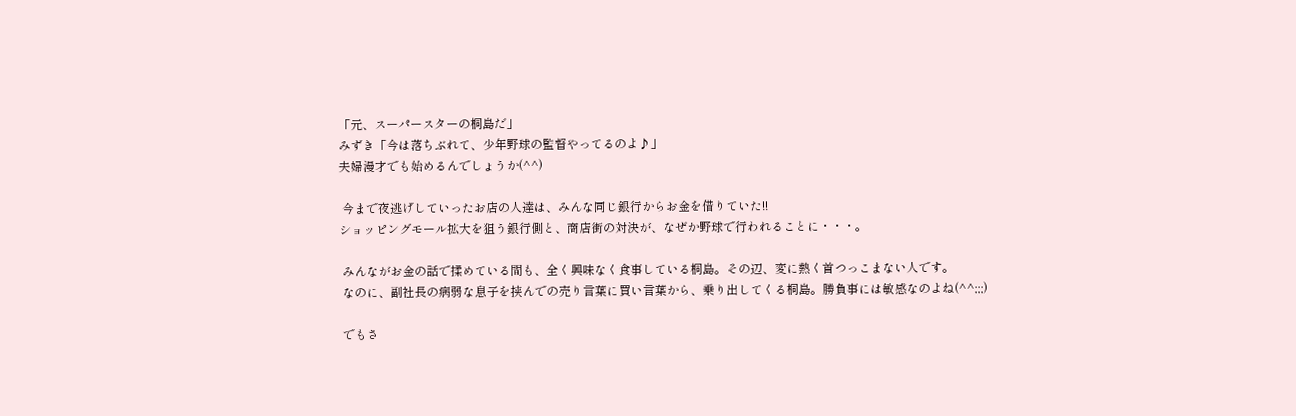「元、スーパースターの桐島だ」
みずき「今は落ちぶれて、少年野球の監督やってるのよ♪」
夫婦漫才でも始めるんでしょうか(^^)

 今まで夜逃げしていったお店の人達は、みんな同じ銀行からお金を借りていた!!
ショッピングモール拡大を狙う銀行側と、商店街の対決が、なぜか野球で行われることに・・・。

 みんながお金の話で揉めている間も、全く興味なく食事している桐島。その辺、変に熱く首つっこまない人です。
 なのに、副社長の病弱な息子を挟んでの売り言葉に買い言葉から、乗り出してくる桐島。勝負事には敏感なのよね(^^;;;)

 でもさ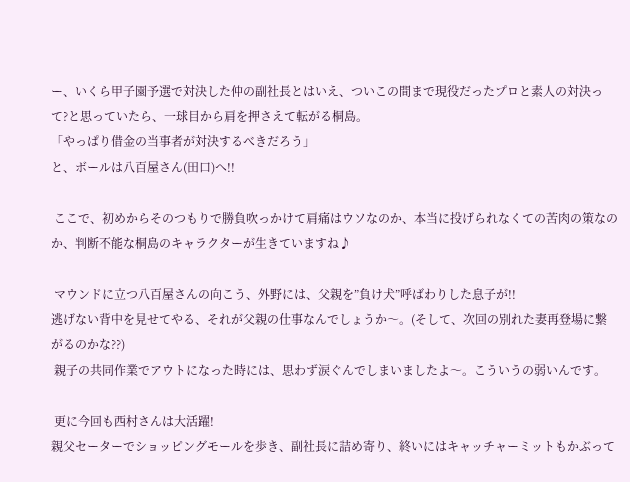ー、いくら甲子園予選で対決した仲の副社長とはいえ、ついこの間まで現役だったプロと素人の対決って?と思っていたら、一球目から肩を押さえて転がる桐島。
「やっぱり借金の当事者が対決するべきだろう」
と、ボールは八百屋さん(田口)へ!!

 ここで、初めからそのつもりで勝負吹っかけて肩痛はウソなのか、本当に投げられなくての苦肉の策なのか、判断不能な桐島のキャラクターが生きていますね♪

 マウンドに立つ八百屋さんの向こう、外野には、父親を”負け犬”呼ばわりした息子が!!
逃げない背中を見せてやる、それが父親の仕事なんでしょうか〜。(そして、次回の別れた妻再登場に繋がるのかな??)
 親子の共同作業でアウトになった時には、思わず涙ぐんでしまいましたよ〜。こういうの弱いんです。

 更に今回も西村さんは大活躍!
親父セーターでショッピングモールを歩き、副社長に詰め寄り、終いにはキャッチャーミットもかぶって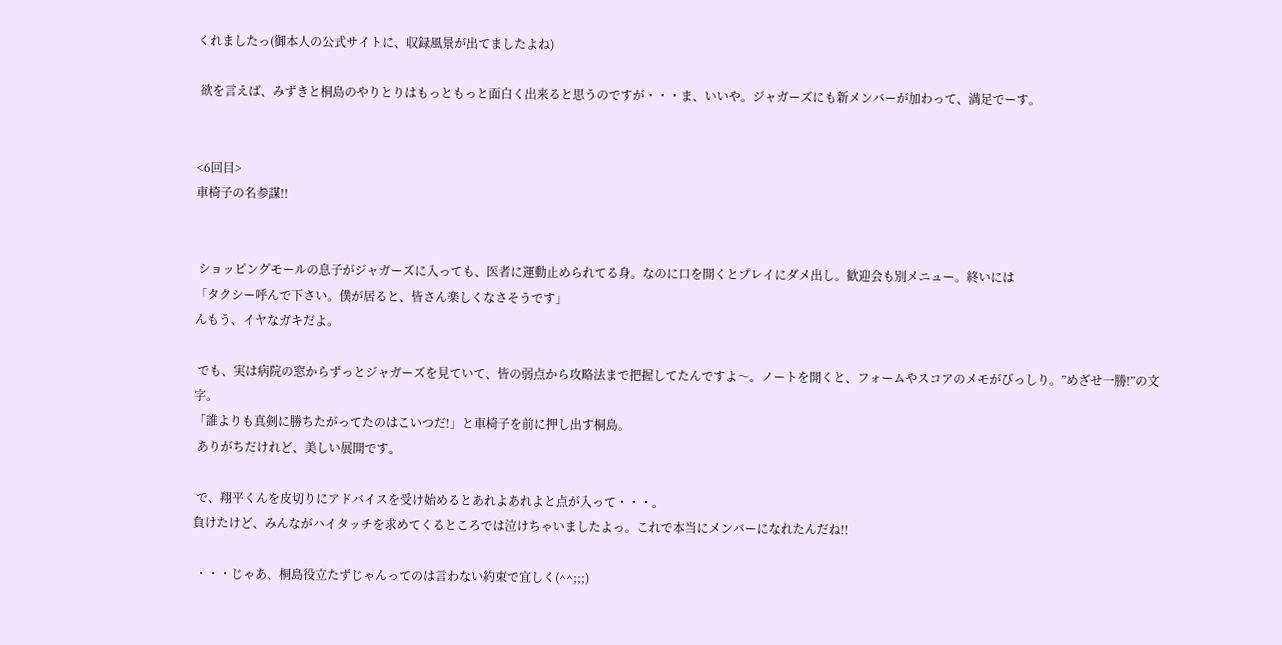くれましたっ(御本人の公式サイトに、収録風景が出てましたよね)

 欲を言えば、みずきと桐島のやりとりはもっともっと面白く出来ると思うのですが・・・ま、いいや。ジャガーズにも新メンバーが加わって、満足でーす。


<6回目>
車椅子の名参謀!!


 ショッピングモールの息子がジャガーズに入っても、医者に運動止められてる身。なのに口を開くとプレイにダメ出し。歓迎会も別メニュー。終いには
「タクシー呼んで下さい。僕が居ると、皆さん楽しくなさそうです」
んもう、イヤなガキだよ。

 でも、実は病院の窓からずっとジャガーズを見ていて、皆の弱点から攻略法まで把握してたんですよ〜。ノートを開くと、フォームやスコアのメモがびっしり。”めざせ一勝!”の文字。
「誰よりも真剣に勝ちたがってたのはこいつだ!」と車椅子を前に押し出す桐島。
 ありがちだけれど、美しい展開です。

 で、翔平くんを皮切りにアドバイスを受け始めるとあれよあれよと点が入って・・・。
負けたけど、みんながハイタッチを求めてくるところでは泣けちゃいましたよっ。これで本当にメンバーになれたんだね!!

 ・・・じゃあ、桐島役立たずじゃんってのは言わない約束で宜しく(^^;;;)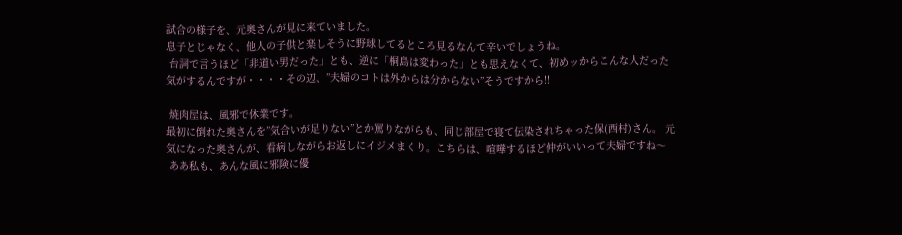試合の様子を、元奥さんが見に来ていました。
息子とじゃなく、他人の子供と楽しそうに野球してるところ見るなんて辛いでしょうね。
 台詞で言うほど「非道い男だった」とも、逆に「桐島は変わった」とも思えなくて、初めッからこんな人だった気がするんですが・・・・その辺、”夫婦のコトは外からは分からない”そうですから!!

 焼肉屋は、風邪で休業です。
最初に倒れた奥さんを”気合いが足りない”とか罵りながらも、同じ部屋で寝て伝染されちゃった保(西村)さん。 元気になった奥さんが、看病しながらお返しにイジメまくり。こちらは、喧嘩するほど仲がいいって夫婦ですね〜
 ああ私も、あんな風に邪険に優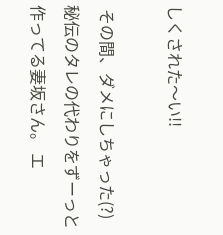しくされた〜い!!

 その間、ダメにしちゃった(?)秘伝のタレの代わりをずーっと作ってる妻坂さん。 エ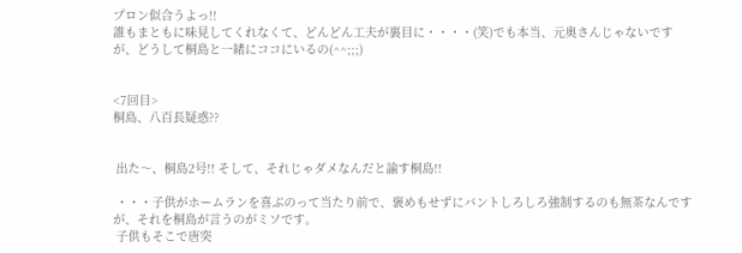プロン似合うよっ!!
誰もまともに味見してくれなくて、どんどん工夫が裏目に・・・・(笑)でも本当、元奥さんじゃないですが、どうして桐島と一緒にココにいるの(^^;;;)


<7回目>
桐島、八百長疑惑??


 出た〜、桐島2号!! そして、それじゃダメなんだと諭す桐島!!

 ・・・子供がホームランを喜ぶのって当たり前で、褒めもせずにバントしろしろ強制するのも無茶なんですが、それを桐島が言うのがミソです。
 子供もそこで唐突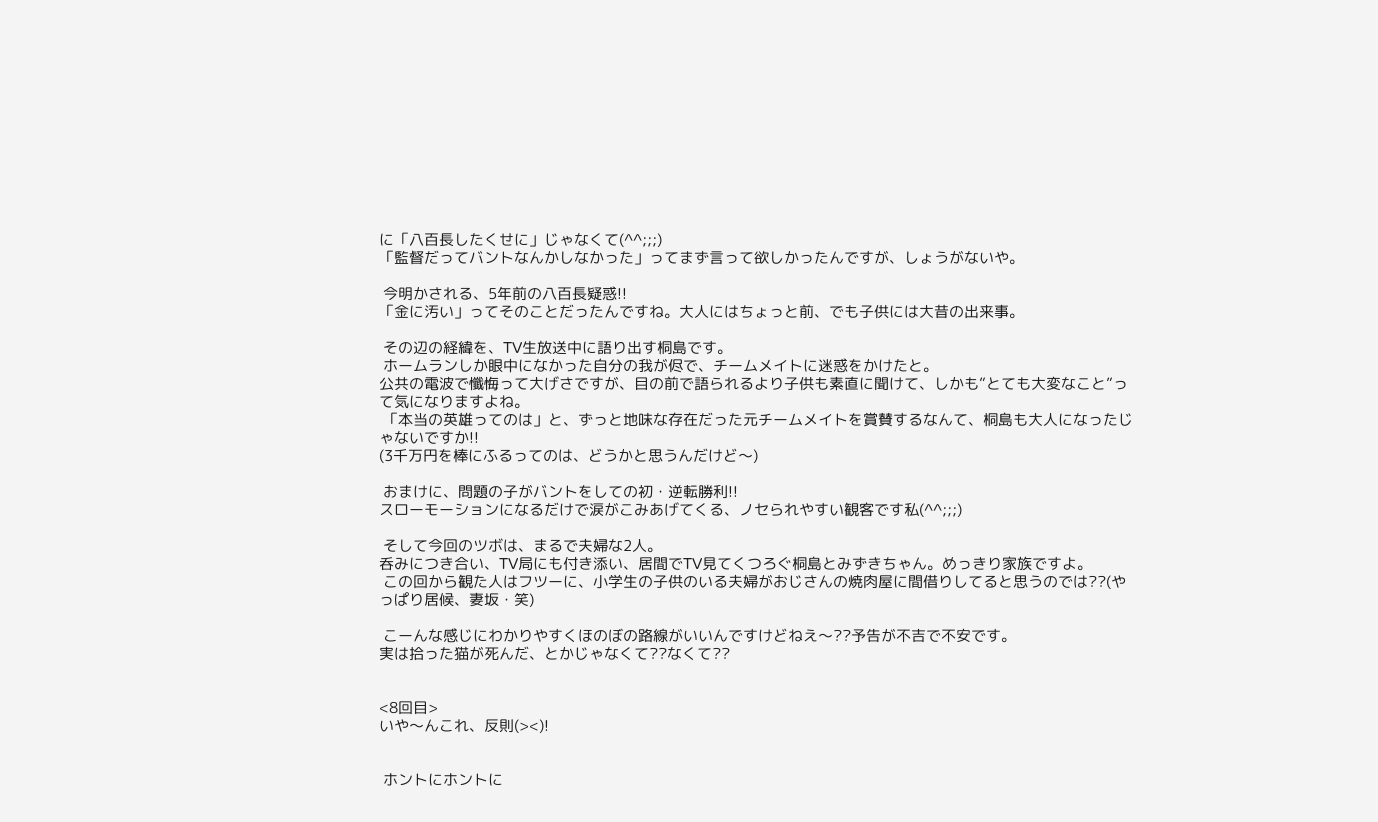に「八百長したくせに」じゃなくて(^^;;;)
「監督だってバントなんかしなかった」ってまず言って欲しかったんですが、しょうがないや。

 今明かされる、5年前の八百長疑惑!!
「金に汚い」ってそのことだったんですね。大人にはちょっと前、でも子供には大昔の出来事。

 その辺の経緯を、TV生放送中に語り出す桐島です。
 ホームランしか眼中になかった自分の我が侭で、チームメイトに迷惑をかけたと。
公共の電波で懺悔って大げさですが、目の前で語られるより子供も素直に聞けて、しかも”とても大変なこと”って気になりますよね。
 「本当の英雄ってのは」と、ずっと地味な存在だった元チームメイトを賞賛するなんて、桐島も大人になったじゃないですか!!
(3千万円を棒にふるってのは、どうかと思うんだけど〜)

 おまけに、問題の子がバントをしての初・逆転勝利!!
スローモーションになるだけで涙がこみあげてくる、ノセられやすい観客です私(^^;;;)

 そして今回のツボは、まるで夫婦な2人。
呑みにつき合い、TV局にも付き添い、居間でTV見てくつろぐ桐島とみずきちゃん。めっきり家族ですよ。
 この回から観た人はフツーに、小学生の子供のいる夫婦がおじさんの焼肉屋に間借りしてると思うのでは??(やっぱり居候、妻坂・笑)

 こーんな感じにわかりやすくほのぼの路線がいいんですけどねえ〜??予告が不吉で不安です。
実は拾った猫が死んだ、とかじゃなくて??なくて??


<8回目>
いや〜んこれ、反則(><)!


 ホントにホントに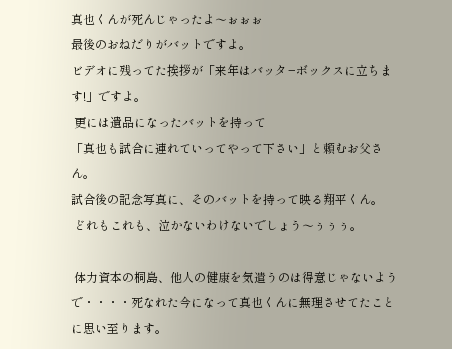真也くんが死んじゃったよ〜ぉぉぉ
最後のおねだりがバットですよ。
ビデオに残ってた挨拶が「来年はバッタ−ボックスに立ちます!」ですよ。
 更には遺品になったバットを持って
「真也も試合に連れていってやって下さい」と頼むお父さん。
試合後の記念写真に、そのバットを持って映る翔平くん。
 どれもこれも、泣かないわけないでしょう〜ぅぅぅ。

 体力資本の桐島、他人の健康を気遣うのは得意じゃないようで・・・・死なれた今になって真也くんに無理させてたことに思い至ります。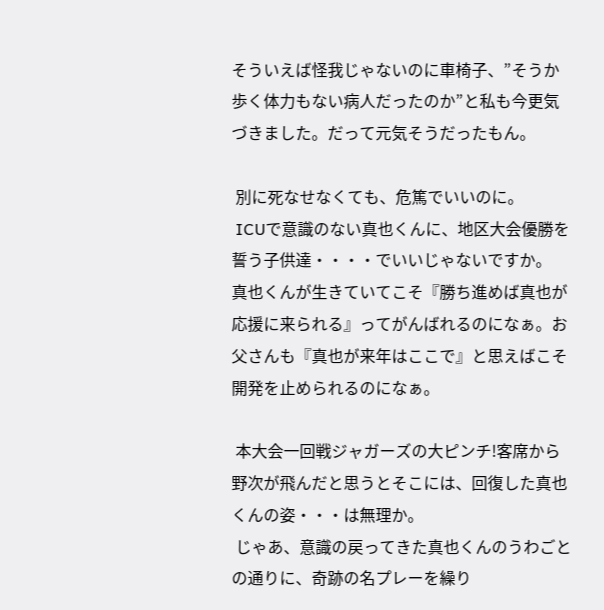そういえば怪我じゃないのに車椅子、”そうか歩く体力もない病人だったのか”と私も今更気づきました。だって元気そうだったもん。

 別に死なせなくても、危篤でいいのに。
 ICUで意識のない真也くんに、地区大会優勝を誓う子供達・・・・でいいじゃないですか。
真也くんが生きていてこそ『勝ち進めば真也が応援に来られる』ってがんばれるのになぁ。お父さんも『真也が来年はここで』と思えばこそ開発を止められるのになぁ。

 本大会一回戦ジャガーズの大ピンチ!客席から野次が飛んだと思うとそこには、回復した真也くんの姿・・・は無理か。
 じゃあ、意識の戻ってきた真也くんのうわごとの通りに、奇跡の名プレーを繰り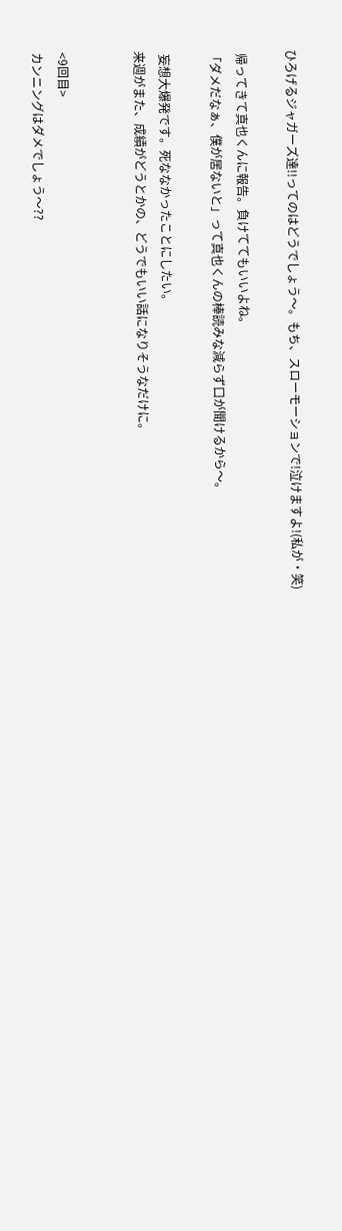ひろげるジャガーズ達!!ってのはどうでしょう〜。もち、スローモーションで!泣けますよ!(私が・笑)

 帰ってきて真也くんに報告。負けててもいいよね。
「ダメだなぁ、僕が居ないと」って真也くんの棒読みな減らず口が聞けるから〜。

 妄想大爆発です。死ななかったことにしたい。
来週がまた、成績がどうとかの、どうでもいい話になりそうなだけに。


<9回目>
カンニングはダメでしょう〜??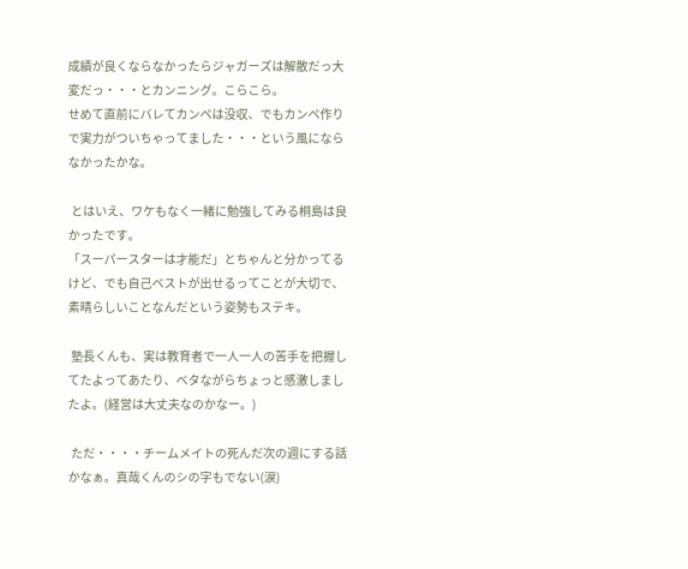成績が良くならなかったらジャガーズは解散だっ大変だっ・・・とカンニング。こらこら。
せめて直前にバレてカンペは没収、でもカンペ作りで実力がついちゃってました・・・という風にならなかったかな。

 とはいえ、ワケもなく一緒に勉強してみる桐島は良かったです。
「スーパースターは才能だ」とちゃんと分かってるけど、でも自己ベストが出せるってことが大切で、素晴らしいことなんだという姿勢もステキ。

 塾長くんも、実は教育者で一人一人の苦手を把握してたよってあたり、ベタながらちょっと感激しましたよ。(経営は大丈夫なのかなー。)

 ただ・・・・チームメイトの死んだ次の週にする話かなぁ。真哉くんのシの字もでない(涙)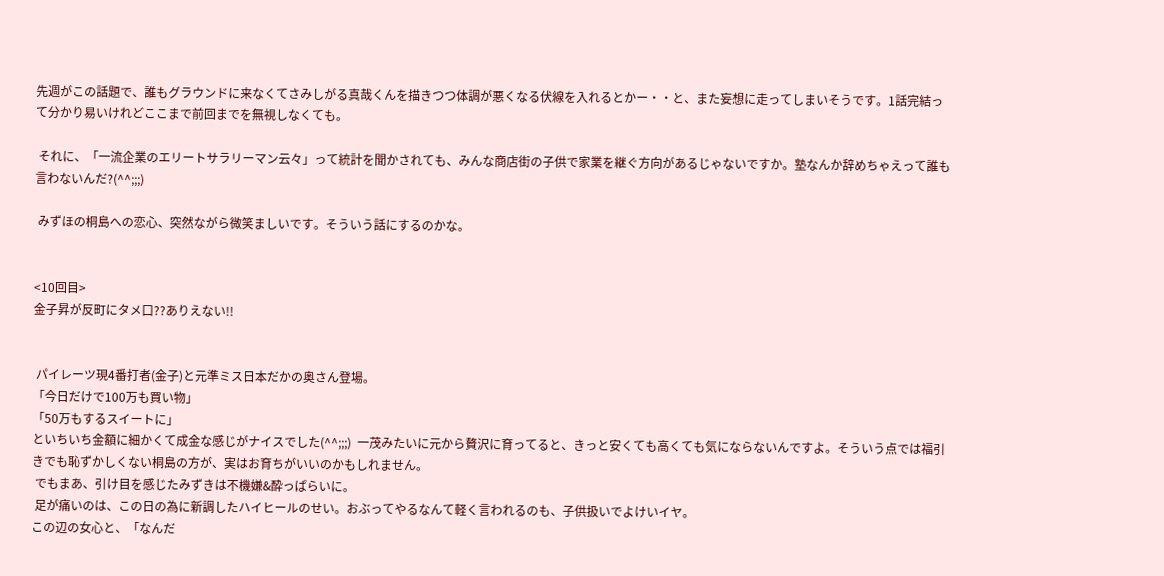先週がこの話題で、誰もグラウンドに来なくてさみしがる真哉くんを描きつつ体調が悪くなる伏線を入れるとかー・・と、また妄想に走ってしまいそうです。1話完結って分かり易いけれどここまで前回までを無視しなくても。

 それに、「一流企業のエリートサラリーマン云々」って統計を聞かされても、みんな商店街の子供で家業を継ぐ方向があるじゃないですか。塾なんか辞めちゃえって誰も言わないんだ?(^^;;;)

 みずほの桐島への恋心、突然ながら微笑ましいです。そういう話にするのかな。


<10回目>
金子昇が反町にタメ口??ありえない!!


 パイレーツ現4番打者(金子)と元準ミス日本だかの奥さん登場。
「今日だけで100万も買い物」
「50万もするスイートに」
といちいち金額に細かくて成金な感じがナイスでした(^^;;;)  一茂みたいに元から贅沢に育ってると、きっと安くても高くても気にならないんですよ。そういう点では福引きでも恥ずかしくない桐島の方が、実はお育ちがいいのかもしれません。
 でもまあ、引け目を感じたみずきは不機嫌&酔っぱらいに。
 足が痛いのは、この日の為に新調したハイヒールのせい。おぶってやるなんて軽く言われるのも、子供扱いでよけいイヤ。
この辺の女心と、「なんだ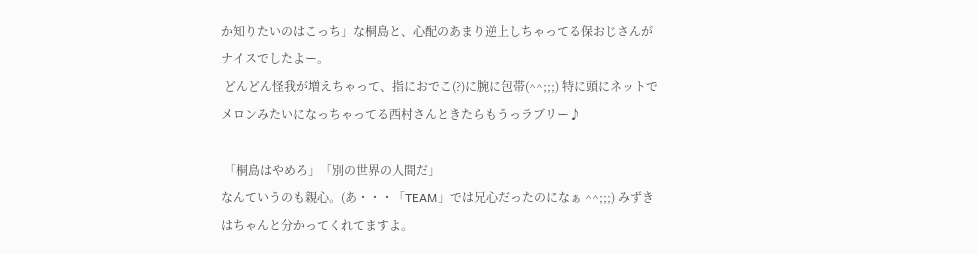か知りたいのはこっち」な桐島と、心配のあまり逆上しちゃってる保おじさんがナイスでしたよー。
 どんどん怪我が増えちゃって、指におでこ(?)に腕に包帯(^^;;;) 特に頭にネットでメロンみたいになっちゃってる西村さんときたらもうっラブリー♪

 「桐島はやめろ」「別の世界の人間だ」
なんていうのも親心。(あ・・・「TEAM」では兄心だったのになぁ ^^;;;) みずきはちゃんと分かってくれてますよ。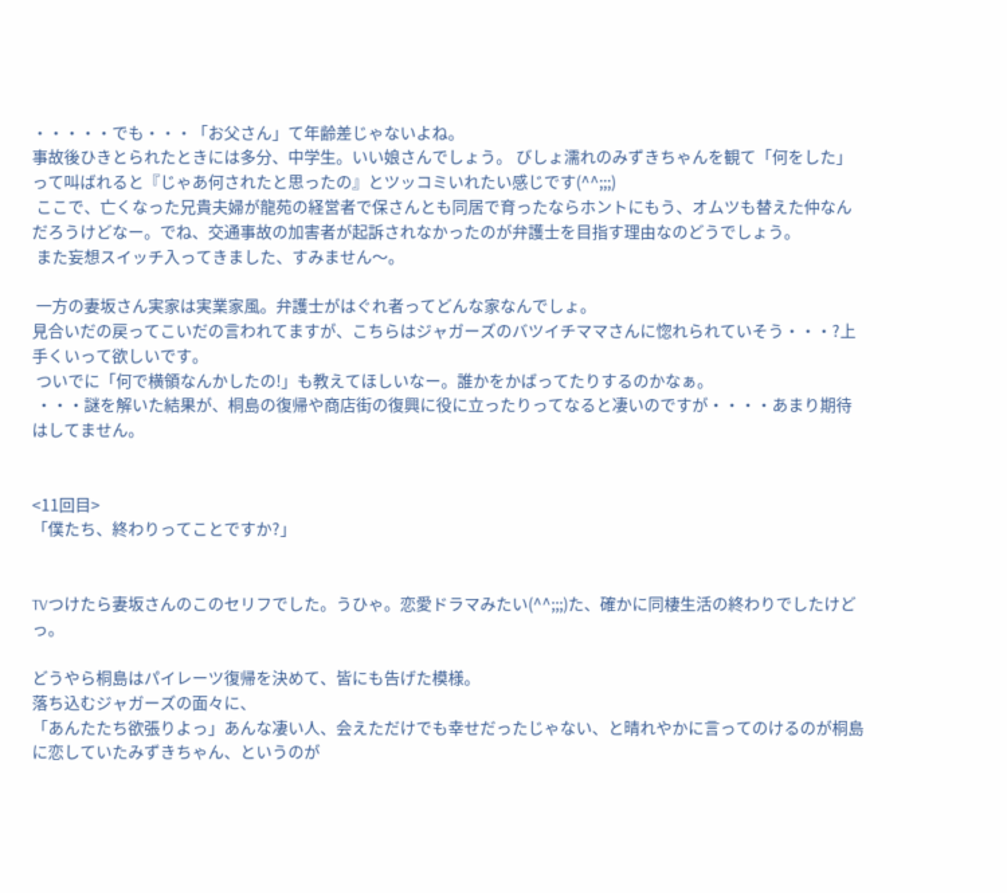・・・・・でも・・・「お父さん」て年齢差じゃないよね。
事故後ひきとられたときには多分、中学生。いい娘さんでしょう。 びしょ濡れのみずきちゃんを観て「何をした」って叫ばれると『じゃあ何されたと思ったの』とツッコミいれたい感じです(^^;;;)
 ここで、亡くなった兄貴夫婦が龍苑の経営者で保さんとも同居で育ったならホントにもう、オムツも替えた仲なんだろうけどなー。でね、交通事故の加害者が起訴されなかったのが弁護士を目指す理由なのどうでしょう。
 また妄想スイッチ入ってきました、すみません〜。

 一方の妻坂さん実家は実業家風。弁護士がはぐれ者ってどんな家なんでしょ。
見合いだの戻ってこいだの言われてますが、こちらはジャガーズのバツイチママさんに惚れられていそう・・・?上手くいって欲しいです。
 ついでに「何で横領なんかしたの!」も教えてほしいなー。誰かをかばってたりするのかなぁ。
 ・・・謎を解いた結果が、桐島の復帰や商店街の復興に役に立ったりってなると凄いのですが・・・・あまり期待はしてません。


<11回目>
「僕たち、終わりってことですか?」


TVつけたら妻坂さんのこのセリフでした。うひゃ。恋愛ドラマみたい(^^;;;)た、確かに同棲生活の終わりでしたけどっ。

どうやら桐島はパイレーツ復帰を決めて、皆にも告げた模様。
落ち込むジャガーズの面々に、
「あんたたち欲張りよっ」あんな凄い人、会えただけでも幸せだったじゃない、と晴れやかに言ってのけるのが桐島に恋していたみずきちゃん、というのが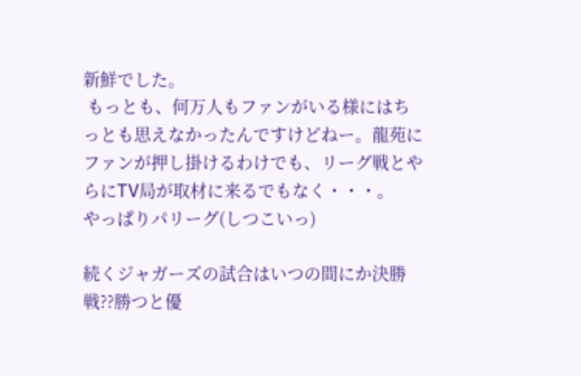新鮮でした。
 もっとも、何万人もファンがいる様にはちっとも思えなかったんですけどねー。龍苑にファンが押し掛けるわけでも、リーグ戦とやらにTV局が取材に来るでもなく・・・。
やっぱりパリーグ(しつこいっ)

続くジャガーズの試合はいつの間にか決勝戦??勝つと優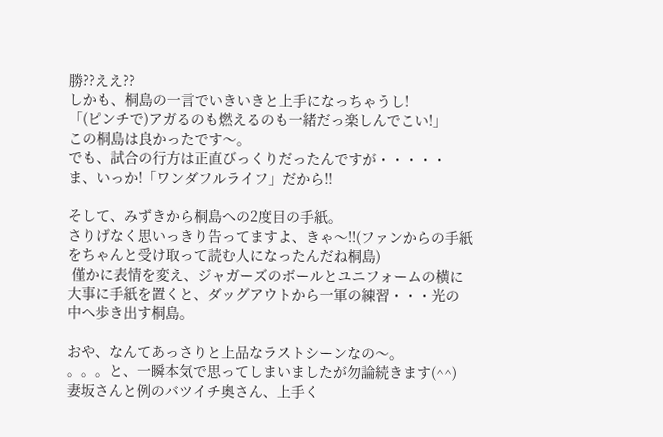勝??ええ??
しかも、桐島の一言でいきいきと上手になっちゃうし!
「(ピンチで)アガるのも燃えるのも一緒だっ楽しんでこい!」
この桐島は良かったです〜。
でも、試合の行方は正直びっくりだったんですが・・・・・ま、いっか!「ワンダフルライフ」だから!!

そして、みずきから桐島への2度目の手紙。
さりげなく思いっきり告ってますよ、きゃ〜!!(ファンからの手紙をちゃんと受け取って読む人になったんだね桐島)
 僅かに表情を変え、ジャガーズのボールとユニフォームの横に大事に手紙を置くと、ダッグアウトから一軍の練習・・・光の中へ歩き出す桐島。

おや、なんてあっさりと上品なラストシーンなの〜。
。。。と、一瞬本気で思ってしまいましたが勿論続きます(^^) 妻坂さんと例のバツイチ奥さん、上手く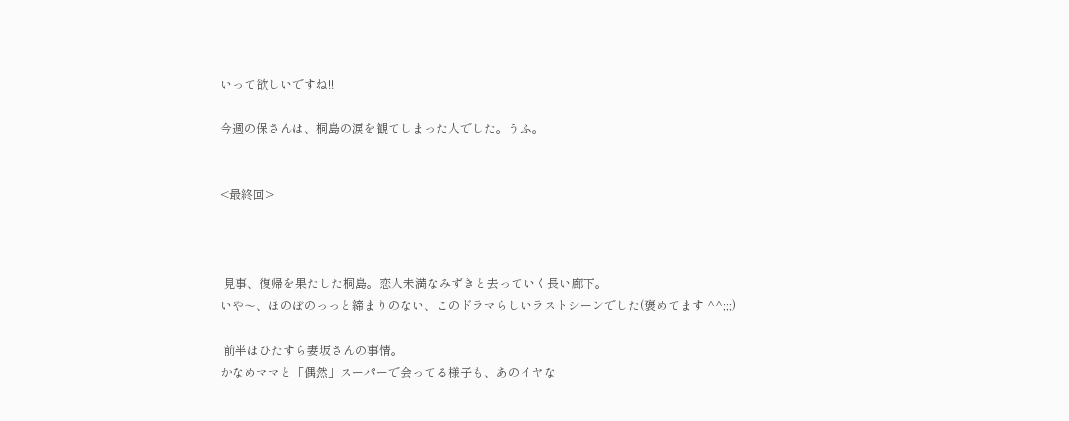いって欲しいですね!!

今週の保さんは、桐島の涙を観てしまった人でした。うふ。


<最終回>



 見事、復帰を果たした桐島。恋人未満なみずきと去っていく長い廊下。
いや〜、ほのぼのっっと締まりのない、このドラマらしいラストシーンでした(褒めてます ^^;;;)

 前半はひたすら妻坂さんの事情。
かなめママと「偶然」スーパーで会ってる様子も、あのイヤな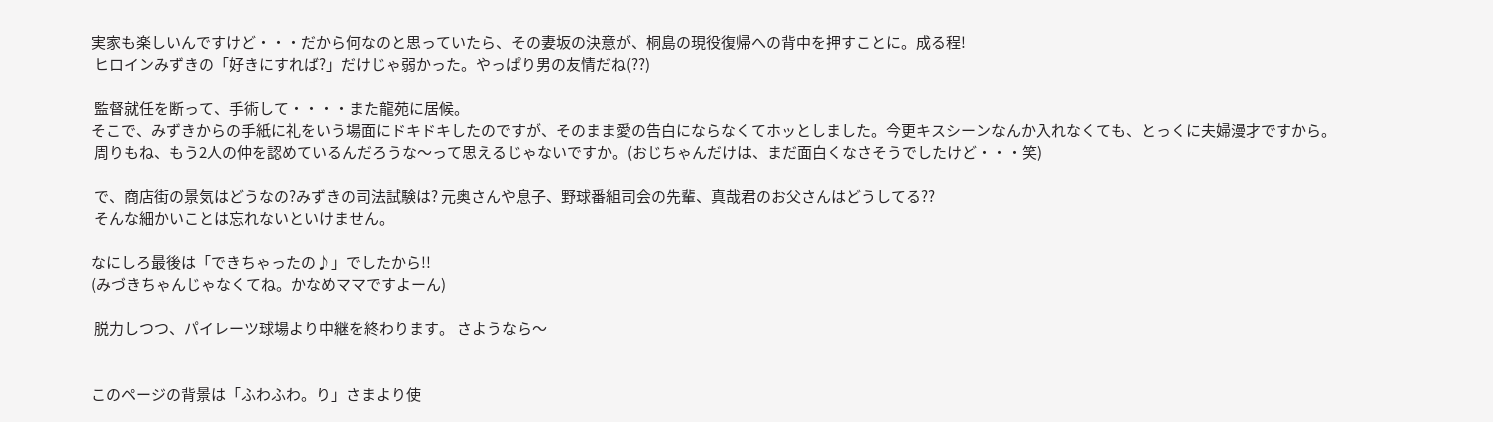実家も楽しいんですけど・・・だから何なのと思っていたら、その妻坂の決意が、桐島の現役復帰への背中を押すことに。成る程!
 ヒロインみずきの「好きにすれば?」だけじゃ弱かった。やっぱり男の友情だね(??)

 監督就任を断って、手術して・・・・また龍苑に居候。
そこで、みずきからの手紙に礼をいう場面にドキドキしたのですが、そのまま愛の告白にならなくてホッとしました。今更キスシーンなんか入れなくても、とっくに夫婦漫才ですから。
 周りもね、もう2人の仲を認めているんだろうな〜って思えるじゃないですか。(おじちゃんだけは、まだ面白くなさそうでしたけど・・・笑)

 で、商店街の景気はどうなの?みずきの司法試験は? 元奥さんや息子、野球番組司会の先輩、真哉君のお父さんはどうしてる??
 そんな細かいことは忘れないといけません。

なにしろ最後は「できちゃったの♪」でしたから!!
(みづきちゃんじゃなくてね。かなめママですよーん)

 脱力しつつ、パイレーツ球場より中継を終わります。 さようなら〜


このページの背景は「ふわふわ。り」さまより使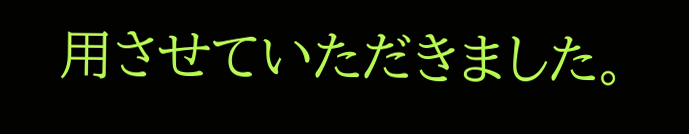用させていただきました。